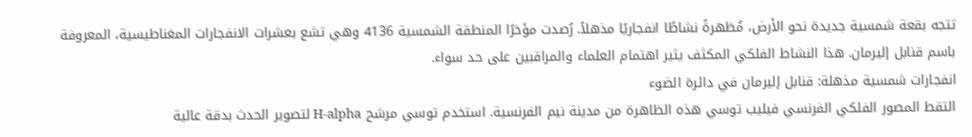تتجه بقعة شمسية جديدة نحو الأرض، مُظهرةً نشاطًا انفجاريًا مذهلاً. رُصدت مؤخرًا المنطقة الشمسية 4136 وهي تشع بعشرات الانفجارات المغناطيسية، المعروفة باسم قنابل إليرمان. هذا النشاط الفلكي المكثف يثير اهتمام العلماء والمراقبين على حد سواء.
انفجارات شمسية مذهلة: قنابل إليرمان في دائرة الضوء
التقط المصور الفلكي الفرنسي فيليب توسي هذه الظاهرة من مدينة نيم الفرنسية. استخدم توسي مرشح H-alpha لتصوير الحدث بدقة عالية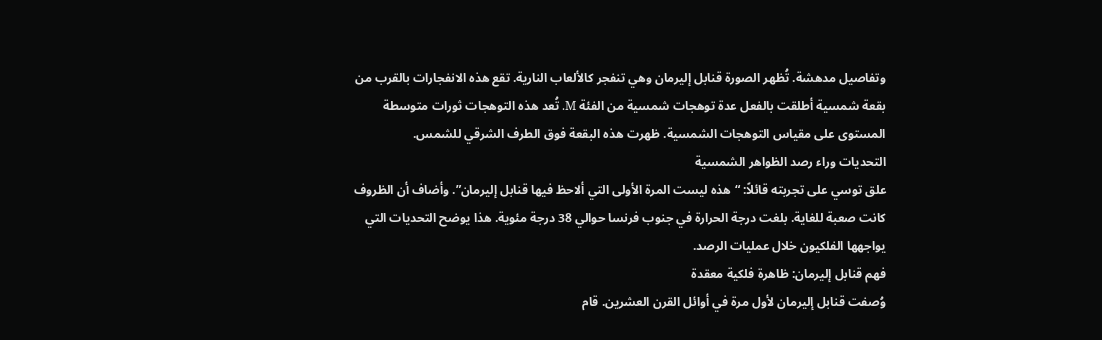وتفاصيل مدهشة. تُظهر الصورة قنابل إليرمان وهي تنفجر كالألعاب النارية. تقع هذه الانفجارات بالقرب من بقعة شمسية أطلقت بالفعل عدة توهجات شمسية من الفئة M. تُعد هذه التوهجات ثورات متوسطة المستوى على مقياس التوهجات الشمسية. ظهرت هذه البقعة فوق الطرف الشرقي للشمس.
التحديات وراء رصد الظواهر الشمسية
علق توسي على تجربته قائلاً: “هذه ليست المرة الأولى التي ألاحظ فيها قنابل إليرمان”. وأضاف أن الظروف كانت صعبة للغاية. بلغت درجة الحرارة في جنوب فرنسا حوالي 38 درجة مئوية. هذا يوضح التحديات التي يواجهها الفلكيون خلال عمليات الرصد.
فهم قنابل إليرمان: ظاهرة فلكية معقدة
وُصفت قنابل إليرمان لأول مرة في أوائل القرن العشرين. قام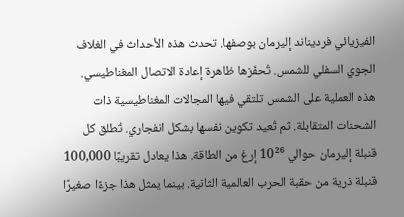الفيزيائي فرديناند إليرمان بوصفها. تحدث هذه الأحداث في الغلاف الجوي السفلي للشمس. تُحفّزها ظاهرة إعادة الاتصال المغناطيسي. هذه العملية على الشمس تلتقي فيها المجالات المغناطيسية ذات الشحنات المتقابلة. ثم تُعيد تكوين نفسها بشكل انفجاري. تُطلق كل قنبلة إليرمان حوالي 10²⁶ إرغ من الطاقة. هذا يعادل تقريبًا 100,000 قنبلة ذرية من حقبة الحرب العالمية الثانية. بينما يمثل هذا جزءًا صغيرًا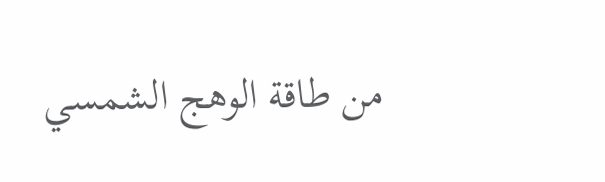من طاقة الوهج الشمسي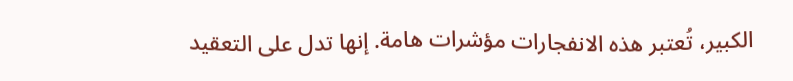الكبير، تُعتبر هذه الانفجارات مؤشرات هامة. إنها تدل على التعقيد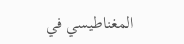المغناطيسي في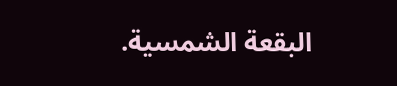البقعة الشمسية.